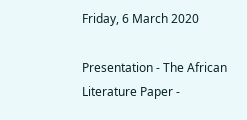Friday, 6 March 2020

Presentation - The African Literature Paper -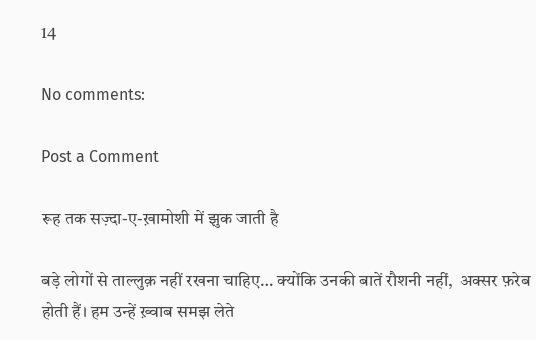14

No comments:

Post a Comment

रूह तक सज़्दा-ए-ख़ामोशी में झुक जाती है

बड़े लोगों से ताल्लुक़ नहीं रखना चाहिए… क्योंकि उनकी बातें रौशनी नहीं,  अक्सर फ़रेब होती हैं। हम उन्हें ख़्वाब समझ लेते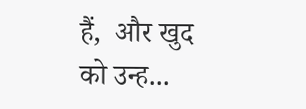हैं,  और खुद को उन्ह...